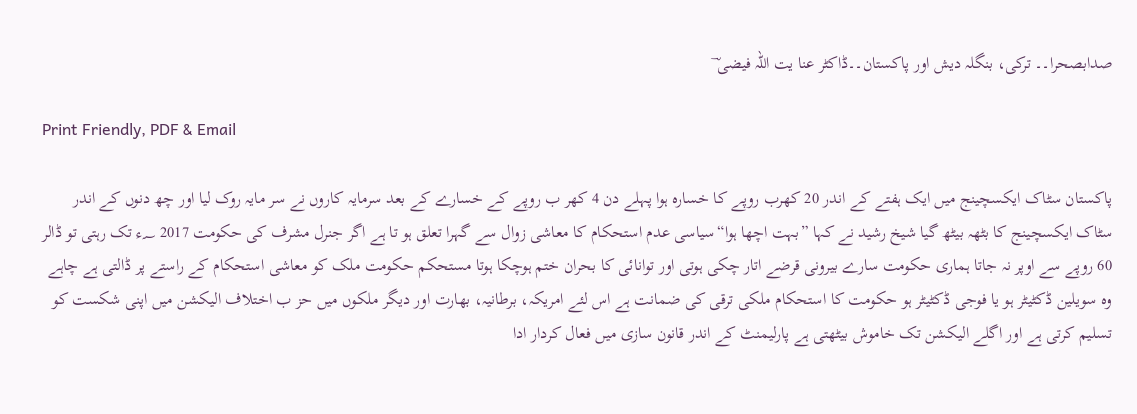صدابصحرا۔۔ ترکی، بنگلہ دیش اور پاکستان۔۔ڈاکٹر عنا یت اللہ فیضی ؔ

Print Friendly, PDF & Email

پاکستان سٹاک ایکسچینج میں ایک ہفتے کے اندر 20 کھرب روپے کا خسارہ ہوا پہلے دن 4 کھر ب روپے کے خسارے کے بعد سرمایہ کاروں نے سر مایہ روک لیا اور چھ دنوں کے اندر سٹاک ایکسچینج کا بٹھہ بیٹھ گیا شیخ رشید نے کہا ”بہت اچھا ہوا“سیاسی عدم استحکام کا معاشی زوال سے گہرا تعلق ہو تا ہے اگر جنرل مشرف کی حکومت 2017 ؁ء تک رہتی تو ڈالر 60 روپے سے اوپر نہ جاتا ہماری حکومت سارے بیرونی قرضے اتار چکی ہوتی اور توانائی کا بحران ختم ہوچکا ہوتا مستحکم حکومت ملک کو معاشی استحکام کے راستے پر ڈالتی ہے چاہے وہ سویلین ڈکٹیٹر ہو یا فوجی ڈکٹیٹر ہو حکومت کا استحکام ملکی ترقی کی ضمانت ہے اس لئے امریکہ، برطانیہ، بھارت اور دیگر ملکوں میں حز ب اختلاف الیکشن میں اپنی شکست کو تسلیم کرتی ہے اور اگلے الیکشن تک خاموش بیٹھتی ہے پارلیمنٹ کے اندر قانون سازی میں فعال کردار ادا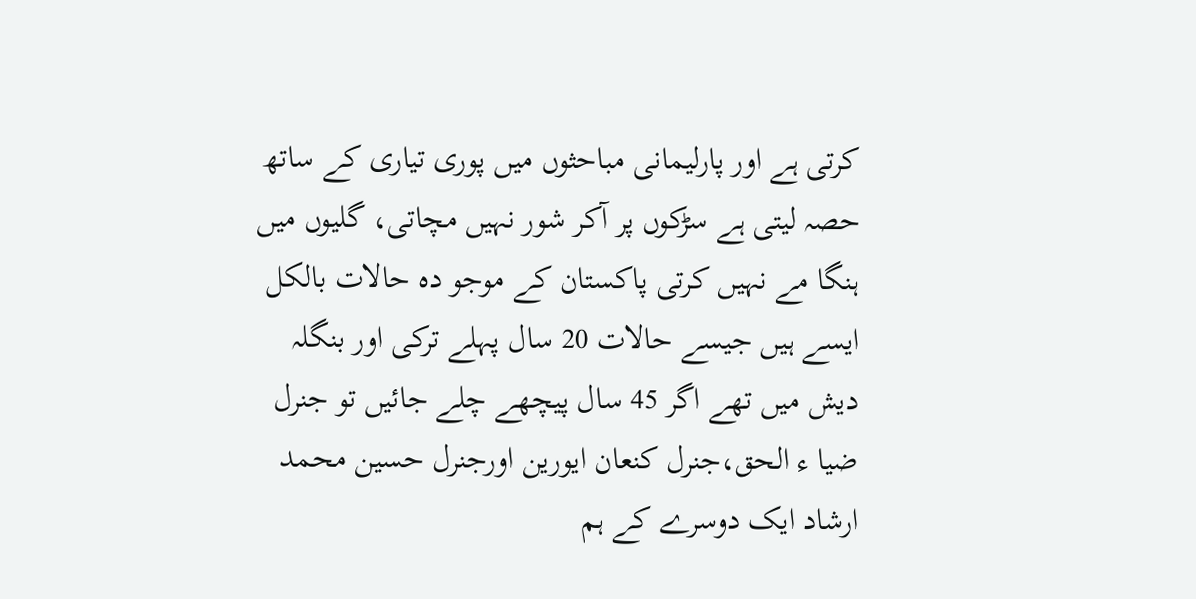کرتی ہے اور پارلیمانی مباحثوں میں پوری تیاری کے ساتھ حصہ لیتی ہے سڑکوں پر آکر شور نہیں مچاتی، گلیوں میں ہنگا مے نہیں کرتی پاکستان کے موجو دہ حالات بالکل ایسے ہیں جیسے حالات 20 سال پہلے ترکی اور بنگلہ دیش میں تھے اگر 45 سال پیچھے چلے جائیں تو جنرل ضیا ء الحق،جنرل کنعان ایورین اورجنرل حسین محمد ارشاد ایک دوسرے کے ہم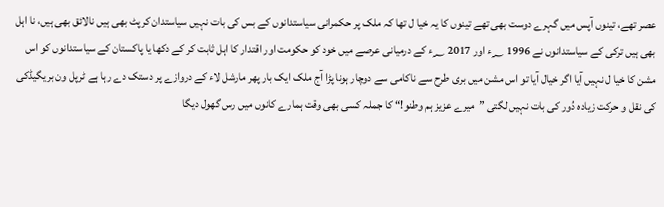عصر تھے، تینوں آپس میں گہرے دوست بھی تھے تینوں کا یہ خیا ل تھا کہ ملک پر حکمرانی سیاستدانوں کے بس کی بات نہیں سیاستدان کرپٹ بھی ہیں نالائق بھی ہیں، نا اہل بھی ہیں ترکی کے سیاستدانوں نے 1996 ؁ء اور 2017 ؁ء کے درمیانی عرصے میں خود کو حکومت اور اقتدار کا اہل ثابت کر کے دکھا یا پاکستان کے سیاستدانوں کو اس مشن کا خیا ل نہیں آیا اگر خیال آیا تو اس مشن میں بری طرح سے ناکامی سے دوچار ہونا پڑا آج ملک ایک بار پھر مارشل لاء کے دروازے پر دستک دے رہا ہے ٹرپل ون بریگیڈکی کی نقل و حرکت زیادہ دُور کی بات نہیں لگتی ”میرے عزیز ہم وطنو!“ کا جملہ کسی بھی وقت ہمارے کانوں میں رس گھول دیگا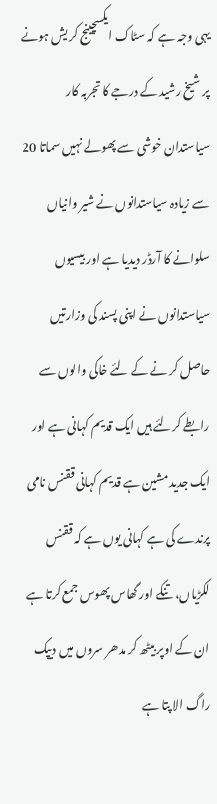یہی وجہ ہے کہ سٹاک ایکسچینج کر یش ہونے پر شیخ رشید کے درجے کا تجربہ کار سیاستدان خوشی سے پھولے نہیں سماتا 20 سے زیادہ سیاستدانوں نے شیر وانیاں سلوانے کا آرڈر دیدیا ہے اور بیسیوں سیاستدانوں نے اپنی پسند کی وزارتیں حاصل کر نے کے لئے خاکی والوں سے رابطے کرلئے ہیں ایک قدیم کہانی ہے اور ایک جدید مشین ہے قدیم کہانی ققنس نامی پرندے کی ہے کہانی یوں ہے کہ ققنس لکڑیاں، تنکے اور گھاس پھوس جمع کرتا ہے ان کے اوپر بیٹھ کر مدھر سروں میں دیپک راگ الا پتا ہے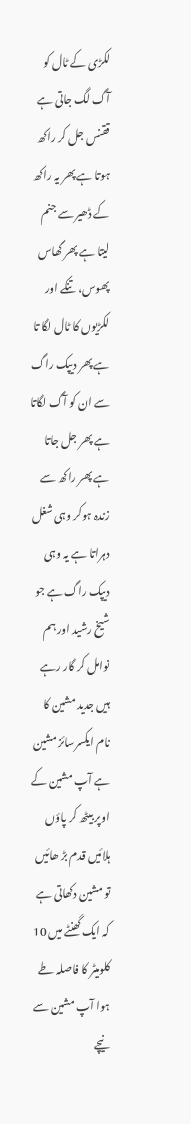لکڑی کے ٹال کو آگ لگ جاتی ہے ققنس جل کر راکھ ہوتا ہے پھر یہ راکھ کے ڈھیر سے جنم لیتا ہے پھر گھاس پھوس، تنکے اور لکڑیوں کا ٹال لگا تا ہے پھر دیپک راگ سے ان کو آگ لگاتا ہے پھر جل جاتا ہے پھر راکھ سے زندہ ہوکر وہی شغل دہراتا ہے یہ وہی دیپک راگ ہے جو شیخ رشید اور ہم نوامل کر گار رہے ہیں جدید مشین کا نام ایکسرسائز مشین ہے آپ مشین کے اوپر بیٹھ کر پاؤں ہلائیں قدم بڑ ھائیں تو مشین دکھاتی ہے کہ ایک گھنٹے میں 10 کلومیٹر کا فاصلہ طے ہوا آپ مشین سے نیچے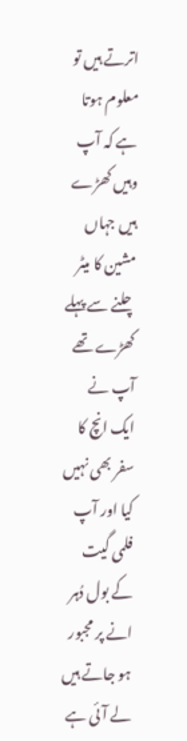اترتے ہیں تو معلوم ہوتا ہے کہ آپ وہیں کھڑے ہیں جہاں مشین کا میٹر چلنے سے پہلے کھڑے تھے آپ نے ایک انچ کا سفر بھی نہیں کیا اور آپ فلمی گیت کے بول دُہر انے پر مجبور ہو جاتے ہیں
لے آئی ہے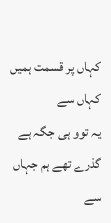کہاں پر قسمت ہمیں کہاں سے
یہ توو ہی جگہ ہے گذرے تھے ہم جہاں سے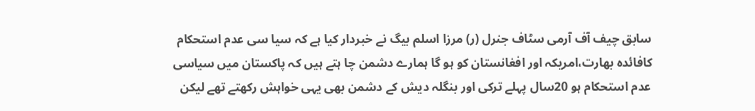سابق چیف آف آرمی سٹاف جنرل (ر) مرزا اسلم بیگ نے خبردار کیا ہے کہ سیا سی عدم استحکام کافائدہ بھارت،امریکہ اور افغانستان کو ہو گا ہمارے دشمن چا ہتے ہیں کہ پاکستان میں سیاسی عدم استحکام ہو 20سال پہلے ترکی اور بنگلہ دیش کے دشمن بھی یہی خواہش رکھتے تھے لیکن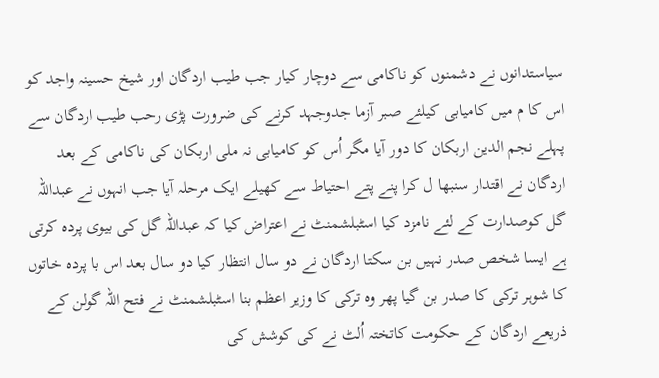سیاستدانوں نے دشمنوں کو ناکامی سے دوچار کیار جب طیب اردگان اور شیخ حسینہ واجد کو اس کا م میں کامیابی کیلئے صبر آزما جدوجہد کرنے کی ضرورت پڑی رحب طیب اردگان سے پہلے نجم الدین اربکان کا دور آیا مگر اُس کو کامیابی نہ ملی اربکان کی ناکامی کے بعد اردگان نے اقتدار سنبھا ل کرا پنے پتے احتیاط سے کھیلے ایک مرحلہ آیا جب انہوں نے عبداللہ گل کوصدارت کے لئے نامزد کیا اسٹبلشمنٹ نے اعتراض کیا کہ عبداللہ گل کی بیوی پردہ کرتی ہے ایسا شخص صدر نہیں بن سکتا اردگان نے دو سال انتظار کیا دو سال بعد اس با پردہ خاتوں کا شوہر ترکی کا صدر بن گیا پھر وہ ترکی کا وزیر اعظم بنا اسٹبلشمنٹ نے فتح اللہ گولن کے ذریعے اردگان کے حکومت کاتختہ اُلٹ نے کی کوشش کی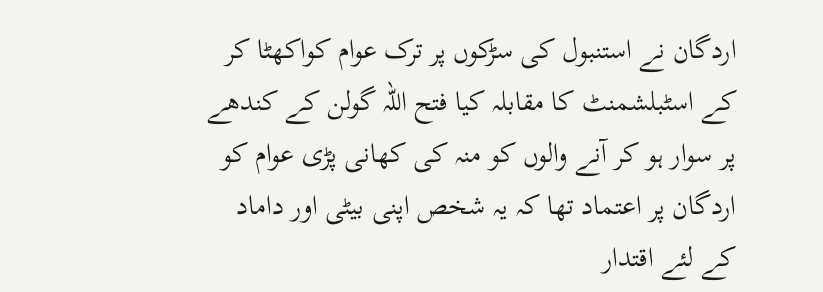اردگان نے استنبول کی سڑکوں پر ترک عوام کواکھٹا کر کے اسٹبلشمنٹ کا مقابلہ کیا فتح اللہ گولن کے کندھے پر سوار ہو کر آنے والوں کو منہ کی کھانی پڑی عوام کو اردگان پر اعتماد تھا کہ یہ شخص اپنی بیٹی اور داماد کے لئے اقتدار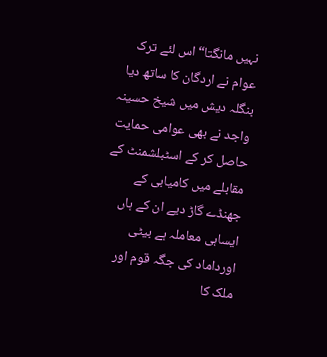نہیں مانگتا“اس لئے ترک عوام نے اردگان کا ساتھ دیا بنگلہ دیش میں شیخ حسینہ واجد نے بھی عوامی حمایت حاصل کر کے اسٹبلشمنٹ کے مقابلے میں کامیابی کے جھنڈے گاڑ دیے ان کے ہاں ایساہی معاملہ ہے بیٹی اورداماد کی جگہ قوم اور ملک کا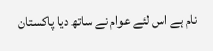نام ہے اس لئے عوام نے ساتھ دیا پاکستان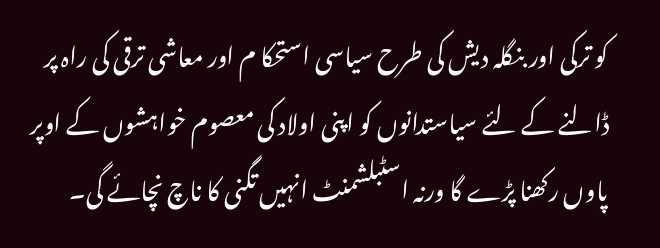کو ترکی اور بنگلہ دیش کی طرح سیاسی استحکا م اور معاشی ترقی کی راہ پر ڈالنے کے لئے سیاستدانوں کو اپنی اولاد کی معصوم خواہشوں کے اوپر پاوں رکھنا پڑے گا ورنہ اسٹبلشمنٹ انہیں تگنی کا ناچ نچائے گی۔